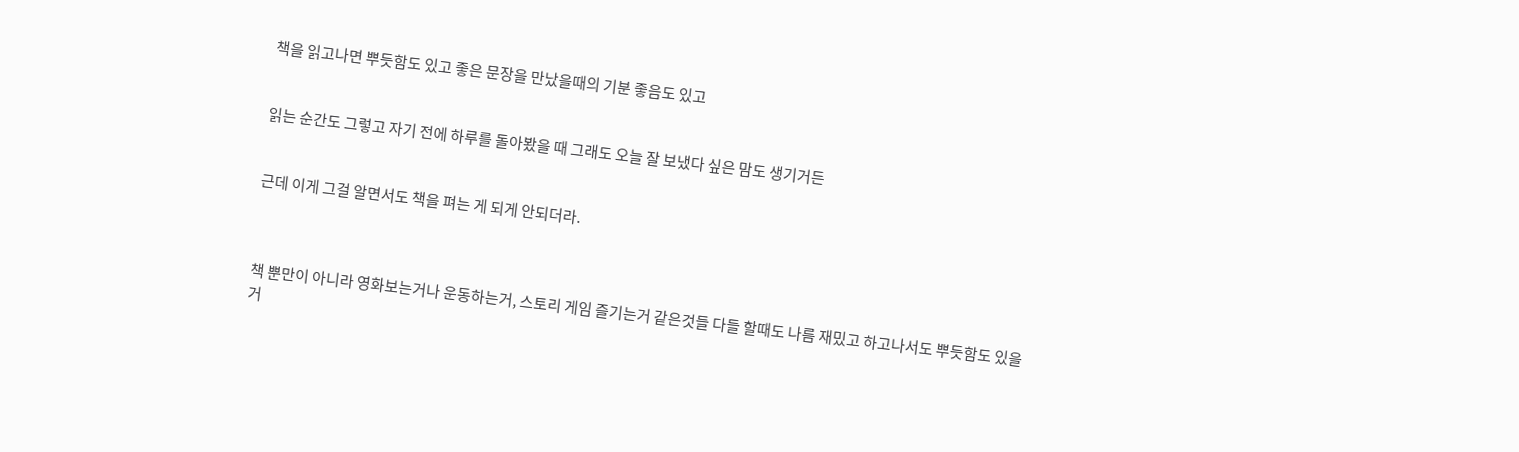책을 읽고나면 뿌듯함도 있고 좋은 문장을 만났을때의 기분 좋음도 있고


읽는 순간도 그렇고 자기 전에 하루를 돌아봤을 때 그래도 오늘 잘 보냈다 싶은 맘도 생기거든


근데 이게 그걸 알면서도 책을 펴는 게 되게 안되더라.



책 뿐만이 아니라 영화보는거나 운동하는거, 스토리 게임 즐기는거 같은것들 다들 할때도 나름 재밌고 하고나서도 뿌듯함도 있을 거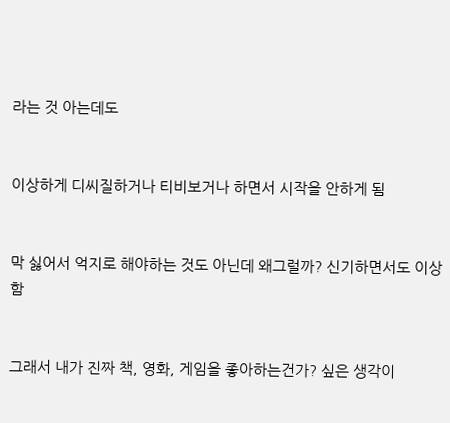라는 것 아는데도


이상하게 디씨질하거나 티비보거나 하면서 시작을 안하게 됨


막 싫어서 억지로 해야하는 것도 아닌데 왜그럴까? 신기하면서도 이상함


그래서 내가 진짜 책, 영화, 게임을 좋아하는건가? 싶은 생각이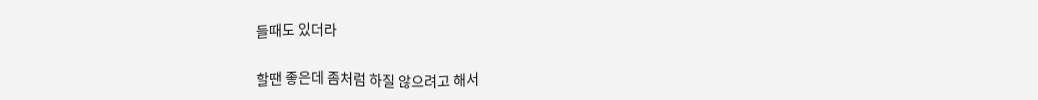들때도 있더라


할땐 좋은데 좀처럼 하질 않으려고 해서